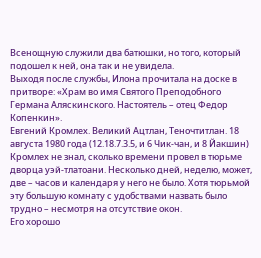Всенощную служили два батюшки, но того, который подошел к ней, она так и не увидела.
Выходя после службы, Илона прочитала на доске в притворе: «Храм во имя Святого Преподобного Германа Аляскинского. Настоятель – отец Федор Копенкин».
Евгений Кромлех. Великий Ацтлан, Теночтитлан. 18 августа 1980 года (12.18.7.3.5, и 6 Чик-чан, и 8 Йакшин)
Кромлех не знал, сколько времени провел в тюрьме дворца уэй-тлатоани. Несколько дней, неделю, может, две – часов и календаря у него не было. Хотя тюрьмой эту большую комнату с удобствами назвать было трудно – несмотря на отсутствие окон.
Его хорошо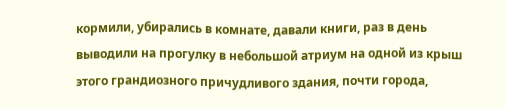кормили, убирались в комнате, давали книги, раз в день выводили на прогулку в небольшой атриум на одной из крыш этого грандиозного причудливого здания, почти города,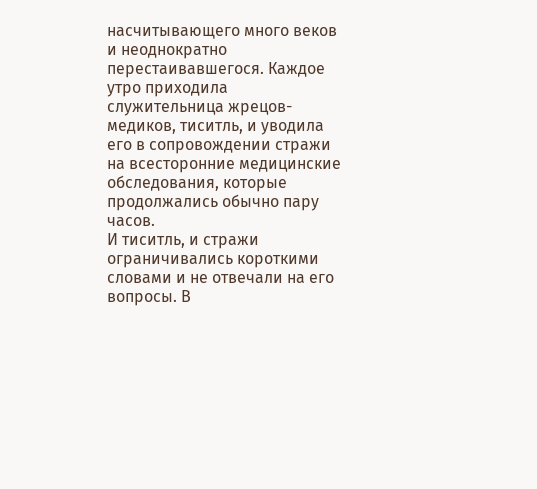насчитывающего много веков и неоднократно перестаивавшегося. Каждое утро приходила служительница жрецов-медиков, тиситль, и уводила его в сопровождении стражи на всесторонние медицинские обследования, которые продолжались обычно пару часов.
И тиситль, и стражи ограничивались короткими словами и не отвечали на его вопросы. В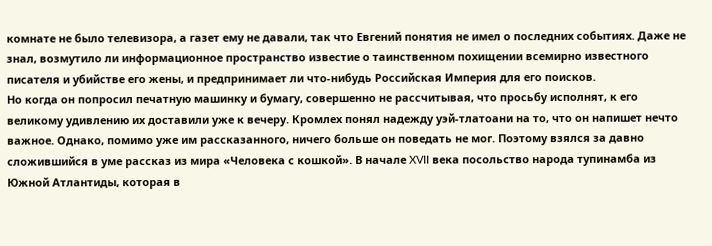комнате не было телевизора, а газет ему не давали, так что Евгений понятия не имел о последних событиях. Даже не знал, возмутило ли информационное пространство известие о таинственном похищении всемирно известного писателя и убийстве его жены, и предпринимает ли что-нибудь Российская Империя для его поисков.
Но когда он попросил печатную машинку и бумагу, совершенно не рассчитывая, что просьбу исполнят, к его великому удивлению их доставили уже к вечеру. Кромлех понял надежду уэй-тлатоани на то, что он напишет нечто важное. Однако, помимо уже им рассказанного, ничего больше он поведать не мог. Поэтому взялся за давно сложившийся в уме рассказ из мира «Человека с кошкой». В начале XVII века посольство народа тупинамба из Южной Атлантиды, которая в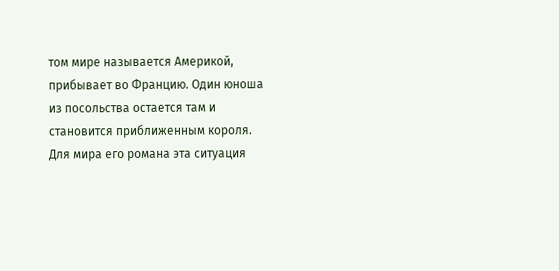том мире называется Америкой, прибывает во Францию. Один юноша из посольства остается там и становится приближенным короля.
Для мира его романа эта ситуация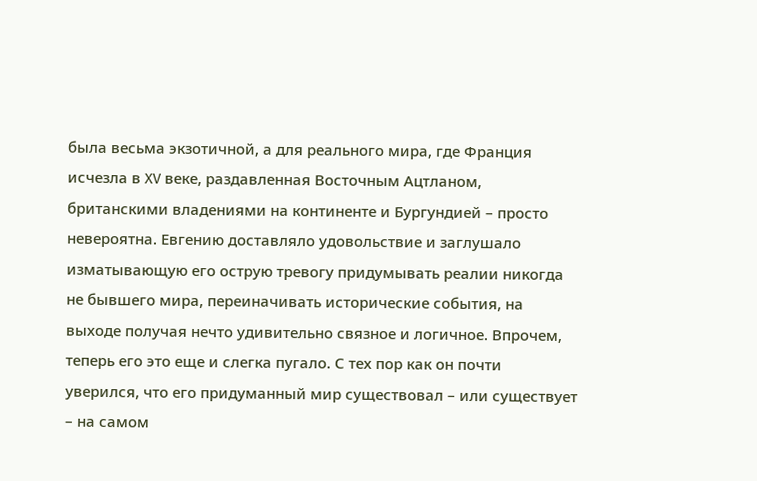была весьма экзотичной, а для реального мира, где Франция исчезла в XV веке, раздавленная Восточным Ацтланом, британскими владениями на континенте и Бургундией – просто невероятна. Евгению доставляло удовольствие и заглушало изматывающую его острую тревогу придумывать реалии никогда не бывшего мира, переиначивать исторические события, на выходе получая нечто удивительно связное и логичное. Впрочем, теперь его это еще и слегка пугало. С тех пор как он почти уверился, что его придуманный мир существовал – или существует – на самом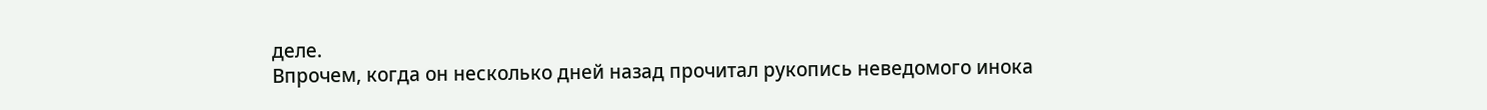деле.
Впрочем, когда он несколько дней назад прочитал рукопись неведомого инока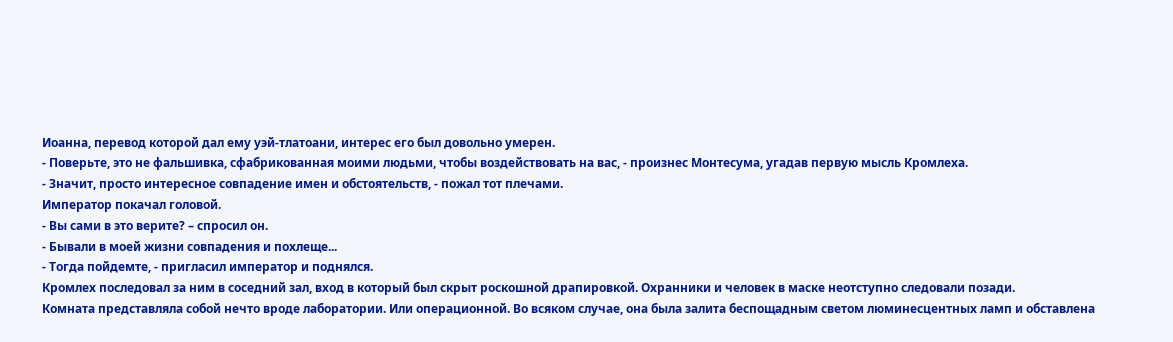Иоанна, перевод которой дал ему уэй-тлатоани, интерес его был довольно умерен.
- Поверьте, это не фальшивка, сфабрикованная моими людьми, чтобы воздействовать на вас, - произнес Монтесума, угадав первую мысль Кромлеха.
- Значит, просто интересное совпадение имен и обстоятельств, - пожал тот плечами.
Император покачал головой.
- Вы сами в это верите? – спросил он.
- Бывали в моей жизни совпадения и похлеще...
- Тогда пойдемте, - пригласил император и поднялся.
Кромлех последовал за ним в соседний зал, вход в который был скрыт роскошной драпировкой. Охранники и человек в маске неотступно следовали позади.
Комната представляла собой нечто вроде лаборатории. Или операционной. Во всяком случае, она была залита беспощадным светом люминесцентных ламп и обставлена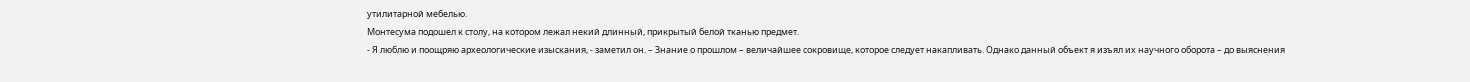утилитарной мебелью.
Монтесума подошел к столу, на котором лежал некий длинный, прикрытый белой тканью предмет.
- Я люблю и поощряю археологические изыскания, - заметил он. – Знание о прошлом – величайшее сокровище, которое следует накапливать. Однако данный объект я изъял их научного оборота – до выяснения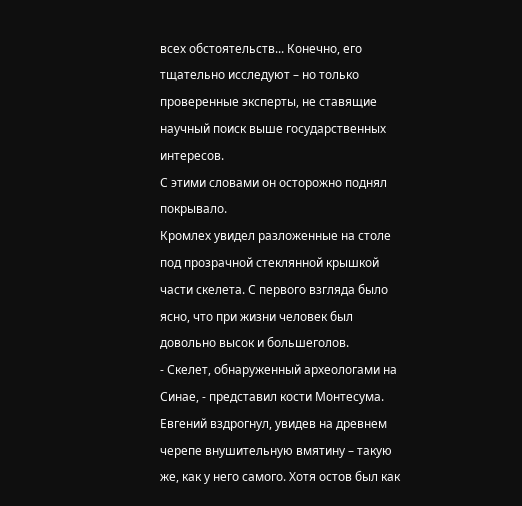всех обстоятельств... Конечно, его тщательно исследуют – но только проверенные эксперты, не ставящие научный поиск выше государственных интересов.
С этими словами он осторожно поднял покрывало.
Кромлех увидел разложенные на столе под прозрачной стеклянной крышкой части скелета. С первого взгляда было ясно, что при жизни человек был довольно высок и большеголов.
- Скелет, обнаруженный археологами на Синае, - представил кости Монтесума.
Евгений вздрогнул, увидев на древнем черепе внушительную вмятину – такую же, как у него самого. Хотя остов был как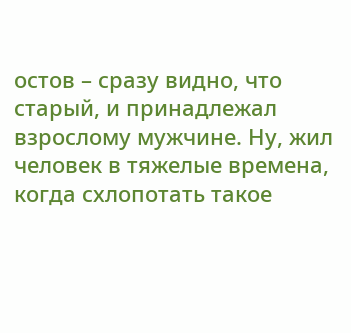остов – сразу видно, что старый, и принадлежал взрослому мужчине. Ну, жил человек в тяжелые времена, когда схлопотать такое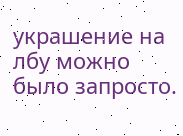украшение на лбу можно было запросто.